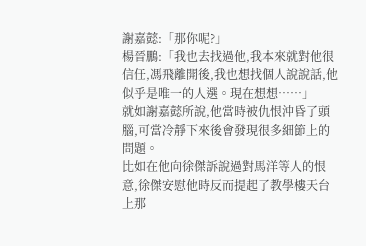謝嘉懿:「那你呢?」
楊晉鵬:「我也去找過他,我本來就對他很信任,馮飛離開後,我也想找個人說說話,他似乎是唯一的人選。現在想想……」
就如謝嘉懿所說,他當時被仇恨沖昏了頭腦,可當冷靜下來後會發現很多細節上的問題。
比如在他向徐傑訴說過對馬洋等人的恨意,徐傑安慰他時反而提起了教學樓天台上那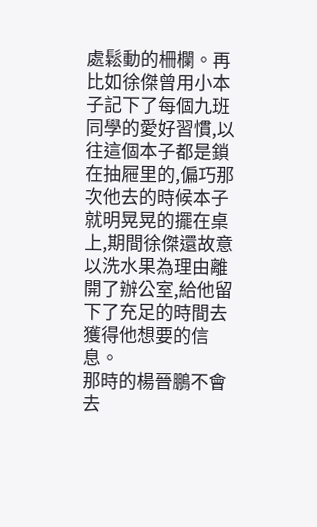處鬆動的柵欄。再比如徐傑曾用小本子記下了每個九班同學的愛好習慣,以往這個本子都是鎖在抽屜里的,偏巧那次他去的時候本子就明晃晃的擺在桌上,期間徐傑還故意以洗水果為理由離開了辦公室,給他留下了充足的時間去獲得他想要的信息。
那時的楊晉鵬不會去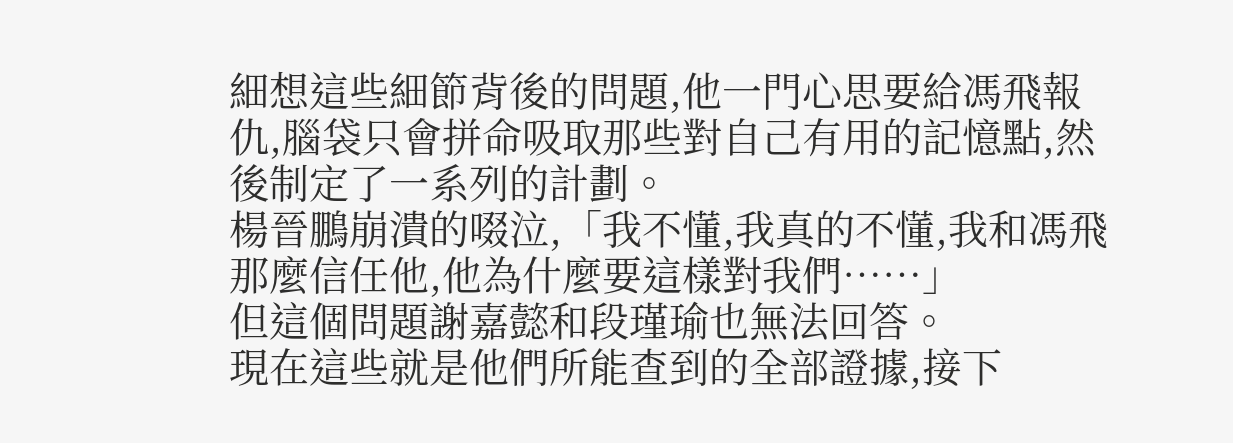細想這些細節背後的問題,他一門心思要給馮飛報仇,腦袋只會拼命吸取那些對自己有用的記憶點,然後制定了一系列的計劃。
楊晉鵬崩潰的啜泣,「我不懂,我真的不懂,我和馮飛那麼信任他,他為什麼要這樣對我們……」
但這個問題謝嘉懿和段瑾瑜也無法回答。
現在這些就是他們所能查到的全部證據,接下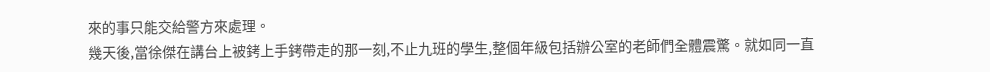來的事只能交給警方來處理。
幾天後,當徐傑在講台上被銬上手銬帶走的那一刻,不止九班的學生,整個年級包括辦公室的老師們全體震驚。就如同一直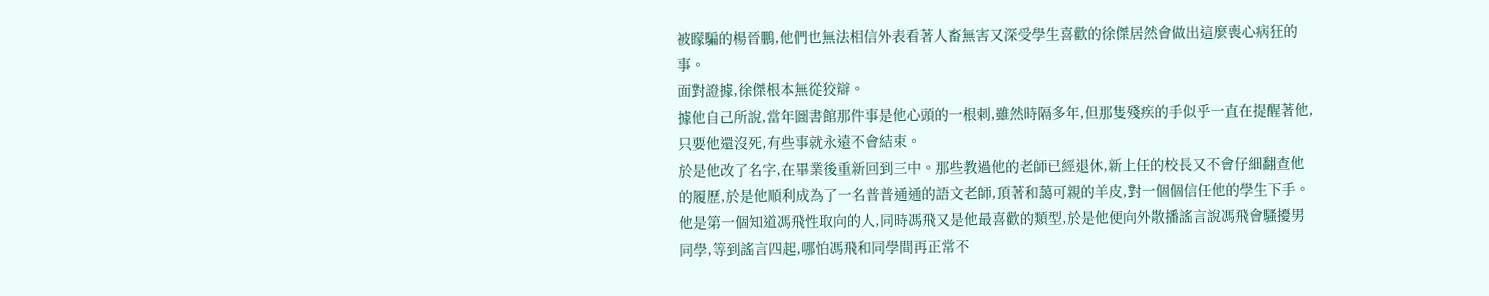被矇騙的楊晉鵬,他們也無法相信外表看著人畜無害又深受學生喜歡的徐傑居然會做出這麼喪心病狂的事。
面對證據,徐傑根本無從狡辯。
據他自己所說,當年圖書館那件事是他心頭的一根刺,雖然時隔多年,但那隻殘疾的手似乎一直在提醒著他,只要他還沒死,有些事就永遠不會結束。
於是他改了名字,在畢業後重新回到三中。那些教過他的老師已經退休,新上任的校長又不會仔細翻查他的履歷,於是他順利成為了一名普普通通的語文老師,頂著和藹可親的羊皮,對一個個信任他的學生下手。
他是第一個知道馮飛性取向的人,同時馮飛又是他最喜歡的類型,於是他便向外散播謠言說馮飛會騷擾男同學,等到謠言四起,哪怕馮飛和同學間再正常不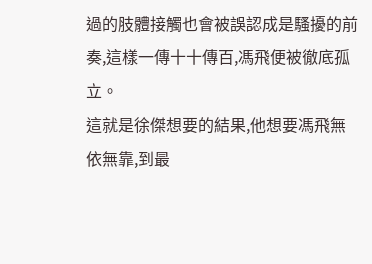過的肢體接觸也會被誤認成是騷擾的前奏,這樣一傳十十傳百,馮飛便被徹底孤立。
這就是徐傑想要的結果,他想要馮飛無依無靠,到最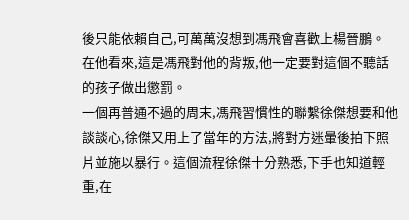後只能依賴自己,可萬萬沒想到馮飛會喜歡上楊晉鵬。
在他看來,這是馮飛對他的背叛,他一定要對這個不聽話的孩子做出懲罰。
一個再普通不過的周末,馮飛習慣性的聯繫徐傑想要和他談談心,徐傑又用上了當年的方法,將對方迷暈後拍下照片並施以暴行。這個流程徐傑十分熟悉,下手也知道輕重,在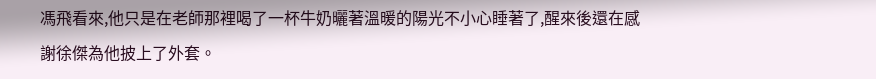馮飛看來,他只是在老師那裡喝了一杯牛奶曬著溫暖的陽光不小心睡著了,醒來後還在感謝徐傑為他披上了外套。